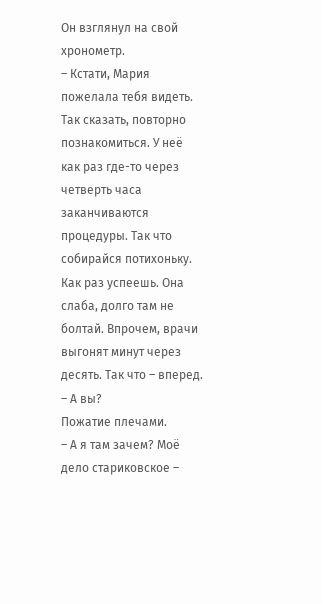Он взглянул на свой хронометр.
– Кстати, Мария пожелала тебя видеть. Так сказать, повторно познакомиться. У неё как раз где-то через четверть часа заканчиваются процедуры. Так что собирайся потихоньку. Как раз успеешь. Она слаба, долго там не болтай. Впрочем, врачи выгонят минут через десять. Так что – вперед.
– А вы?
Пожатие плечами.
– А я там зачем? Моё дело стариковское –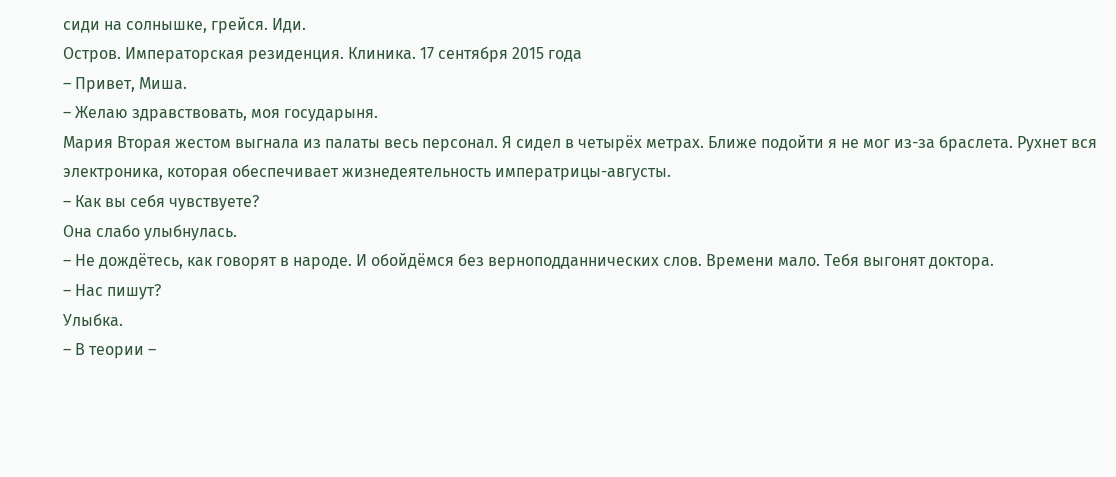сиди на солнышке, грейся. Иди.
Остров. Императорская резиденция. Клиника. 17 сентября 2015 года
– Привет, Миша.
– Желаю здравствовать, моя государыня.
Мария Вторая жестом выгнала из палаты весь персонал. Я сидел в четырёх метрах. Ближе подойти я не мог из-за браслета. Рухнет вся электроника, которая обеспечивает жизнедеятельность императрицы-августы.
– Как вы себя чувствуете?
Она слабо улыбнулась.
– Не дождётесь, как говорят в народе. И обойдёмся без верноподданнических слов. Времени мало. Тебя выгонят доктора.
– Нас пишут?
Улыбка.
– В теории –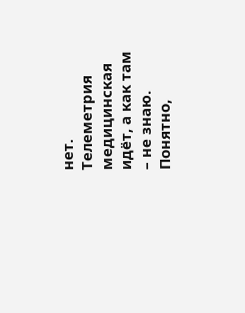нет. Телеметрия медицинская идёт, а как там – не знаю.
Понятно,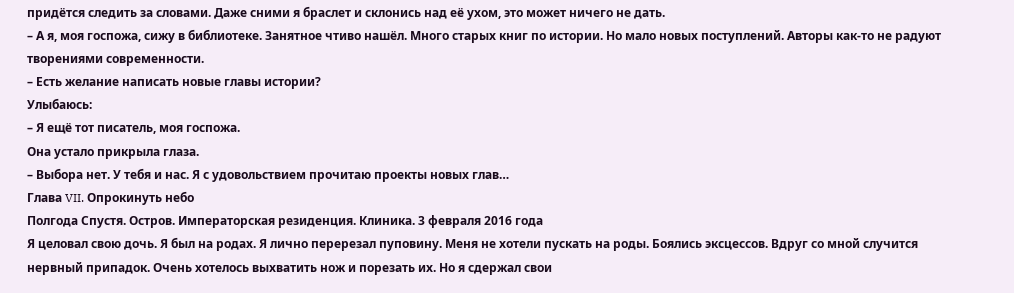придётся следить за словами. Даже сними я браслет и склонись над её ухом, это может ничего не дать.
– А я, моя госпожа, сижу в библиотеке. Занятное чтиво нашёл. Много старых книг по истории. Но мало новых поступлений. Авторы как-то не радуют творениями современности.
– Есть желание написать новые главы истории?
Улыбаюсь:
– Я ещё тот писатель, моя госпожа.
Она устало прикрыла глаза.
– Выбора нет. У тебя и нас. Я с удовольствием прочитаю проекты новых глав…
Глава VII. Опрокинуть небо
Полгода Спустя. Остров. Императорская резиденция. Клиника. 3 февраля 2016 года
Я целовал свою дочь. Я был на родах. Я лично перерезал пуповину. Меня не хотели пускать на роды. Боялись эксцессов. Вдруг со мной случится нервный припадок. Очень хотелось выхватить нож и порезать их. Но я сдержал свои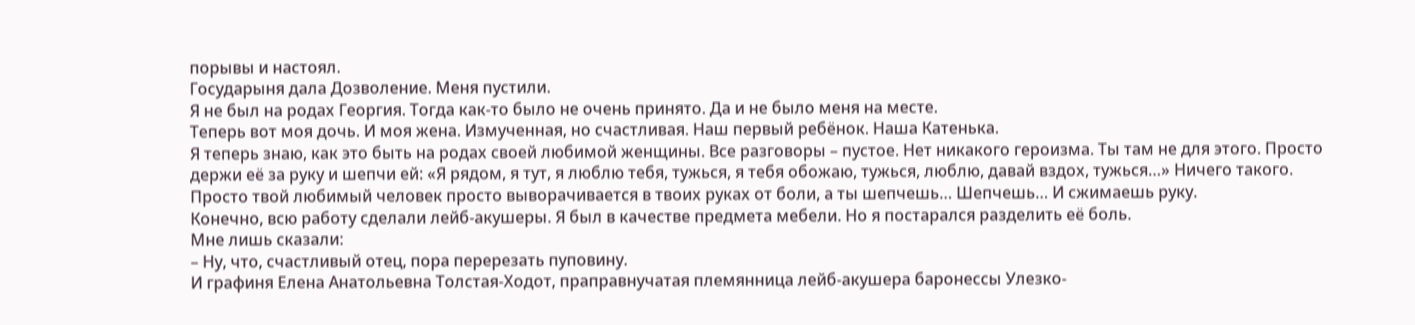порывы и настоял.
Государыня дала Дозволение. Меня пустили.
Я не был на родах Георгия. Тогда как-то было не очень принято. Да и не было меня на месте.
Теперь вот моя дочь. И моя жена. Измученная, но счастливая. Наш первый ребёнок. Наша Катенька.
Я теперь знаю, как это быть на родах своей любимой женщины. Все разговоры – пустое. Нет никакого героизма. Ты там не для этого. Просто держи её за руку и шепчи ей: «Я рядом, я тут, я люблю тебя, тужься, я тебя обожаю, тужься, люблю, давай вздох, тужься…» Ничего такого. Просто твой любимый человек просто выворачивается в твоих руках от боли, а ты шепчешь… Шепчешь… И сжимаешь руку.
Конечно, всю работу сделали лейб-акушеры. Я был в качестве предмета мебели. Но я постарался разделить её боль.
Мне лишь сказали:
– Ну, что, счастливый отец, пора перерезать пуповину.
И графиня Елена Анатольевна Толстая-Ходот, праправнучатая племянница лейб-акушера баронессы Улезко-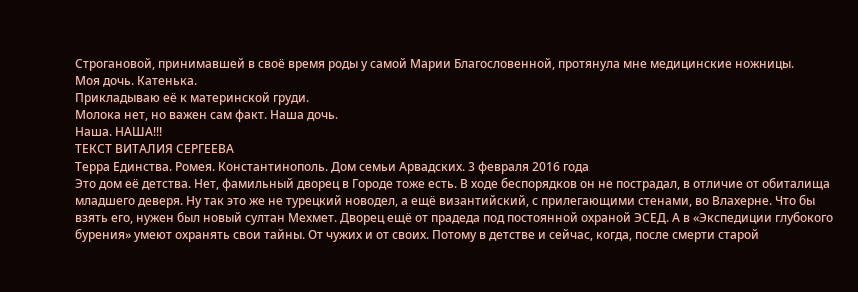Строгановой, принимавшей в своё время роды у самой Марии Благословенной, протянула мне медицинские ножницы.
Моя дочь. Катенька.
Прикладываю её к материнской груди.
Молока нет, но важен сам факт. Наша дочь.
Наша. НАША!!!
ТЕКСТ ВИТАЛИЯ СЕРГЕЕВА
Терра Единства. Ромея. Константинополь. Дом семьи Арвадских. 3 февраля 2016 года
Это дом её детства. Нет, фамильный дворец в Городе тоже есть. В ходе беспорядков он не пострадал, в отличие от обиталища младшего деверя. Ну так это же не турецкий новодел, а ещё византийский, с прилегающими стенами, во Влахерне. Что бы взять его, нужен был новый султан Мехмет. Дворец ещё от прадеда под постоянной охраной ЭСЕД. А в «Экспедиции глубокого бурения» умеют охранять свои тайны. От чужих и от своих. Потому в детстве и сейчас, когда, после смерти старой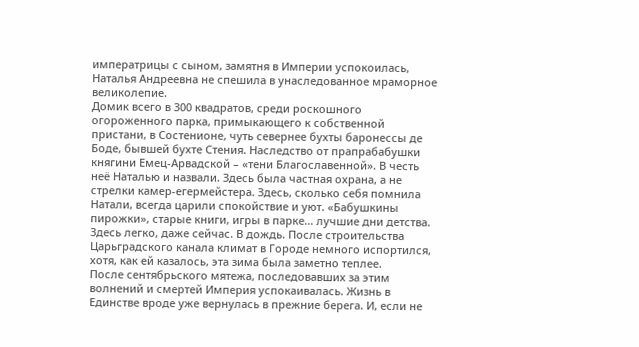императрицы с сыном, замятня в Империи успокоилась, Наталья Андреевна не спешила в унаследованное мраморное великолепие.
Домик всего в 300 квадратов, среди роскошного огороженного парка, примыкающего к собственной пристани, в Состенионе, чуть севернее бухты баронессы де Боде, бывшей бухте Стения. Наследство от прапрабабушки княгини Емец-Арвадской – «тени Благославенной». В честь неё Наталью и назвали. Здесь была частная охрана, а не стрелки камер-егермейстера. Здесь, сколько себя помнила Натали, всегда царили спокойствие и уют. «Бабушкины пирожки», старые книги, игры в парке… лучшие дни детства. Здесь легко, даже сейчас. В дождь. После строительства Царьградского канала климат в Городе немного испортился, хотя, как ей казалось, эта зима была заметно теплее.
После сентябрьского мятежа, последовавших за этим волнений и смертей Империя успокаивалась. Жизнь в Единстве вроде уже вернулась в прежние берега. И, если не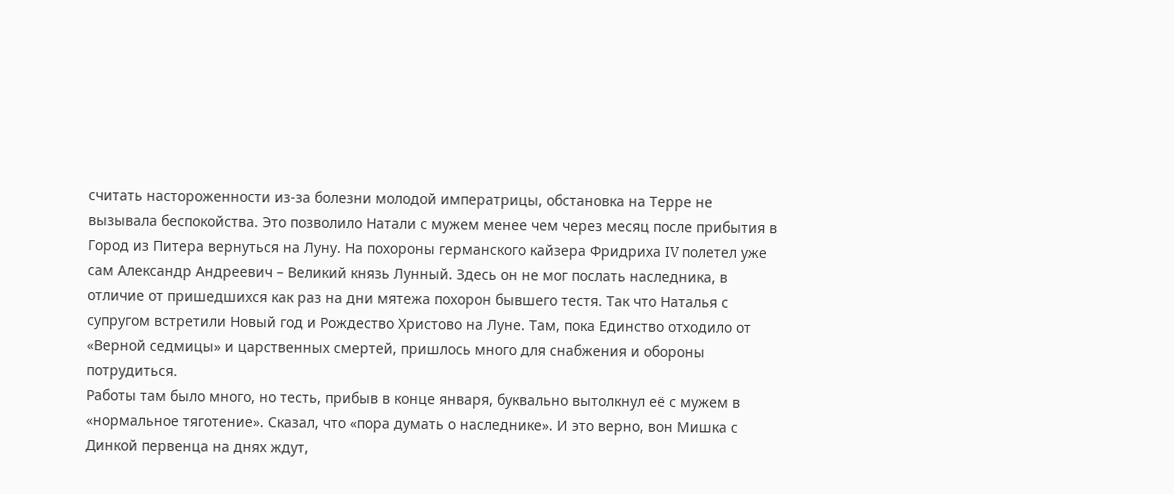считать настороженности из-за болезни молодой императрицы, обстановка на Терре не вызывала беспокойства. Это позволило Натали с мужем менее чем через месяц после прибытия в Город из Питера вернуться на Луну. На похороны германского кайзера Фридриха IV полетел уже сам Александр Андреевич – Великий князь Лунный. Здесь он не мог послать наследника, в отличие от пришедшихся как раз на дни мятежа похорон бывшего тестя. Так что Наталья с супругом встретили Новый год и Рождество Христово на Луне. Там, пока Единство отходило от «Верной седмицы» и царственных смертей, пришлось много для снабжения и обороны потрудиться.
Работы там было много, но тесть, прибыв в конце января, буквально вытолкнул её с мужем в «нормальное тяготение». Сказал, что «пора думать о наследнике». И это верно, вон Мишка с Динкой первенца на днях ждут,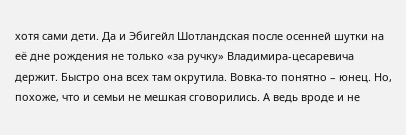хотя сами дети. Да и Эбигейл Шотландская после осенней шутки на её дне рождения не только «за ручку» Владимира-цесаревича держит. Быстро она всех там окрутила. Вовка-то понятно – юнец. Но, похоже, что и семьи не мешкая сговорились. А ведь вроде и не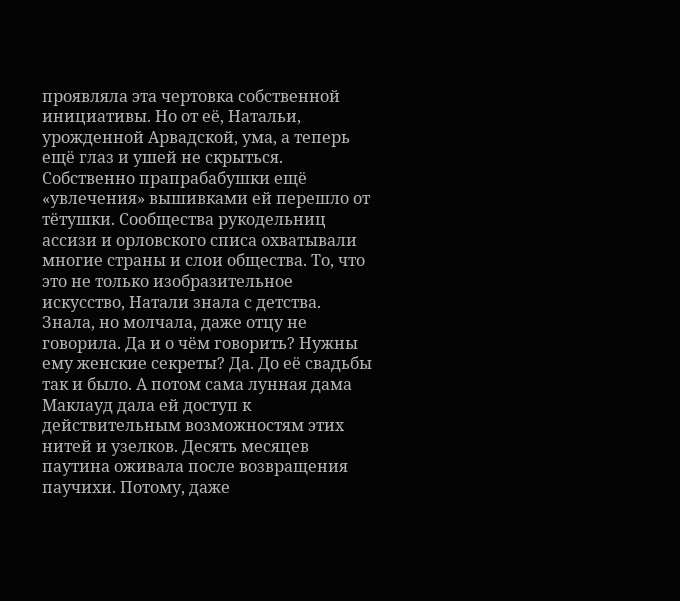проявляла эта чертовка собственной инициативы. Но от её, Натальи, урожденной Арвадской, ума, а теперь ещё глаз и ушей не скрыться.
Собственно прапрабабушки ещё «увлечения» вышивками ей перешло от тётушки. Сообщества рукодельниц ассизи и орловского списа охватывали многие страны и слои общества. То, что это не только изобразительное искусство, Натали знала с детства. Знала, но молчала, даже отцу не говорила. Да и о чём говорить? Нужны ему женские секреты? Да. До её свадьбы так и было. А потом сама лунная дама Маклауд дала ей доступ к действительным возможностям этих нитей и узелков. Десять месяцев паутина оживала после возвращения паучихи. Потому, даже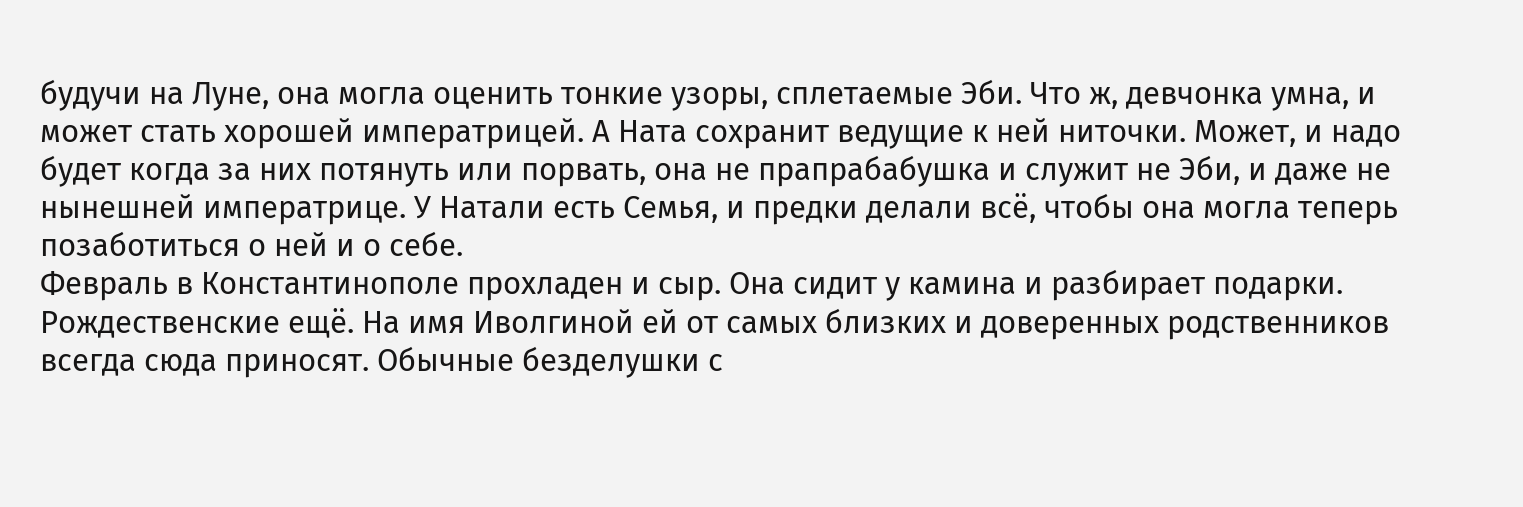будучи на Луне, она могла оценить тонкие узоры, сплетаемые Эби. Что ж, девчонка умна, и может стать хорошей императрицей. А Ната сохранит ведущие к ней ниточки. Может, и надо будет когда за них потянуть или порвать, она не прапрабабушка и служит не Эби, и даже не нынешней императрице. У Натали есть Семья, и предки делали всё, чтобы она могла теперь позаботиться о ней и о себе.
Февраль в Константинополе прохладен и сыр. Она сидит у камина и разбирает подарки. Рождественские ещё. На имя Иволгиной ей от самых близких и доверенных родственников всегда сюда приносят. Обычные безделушки с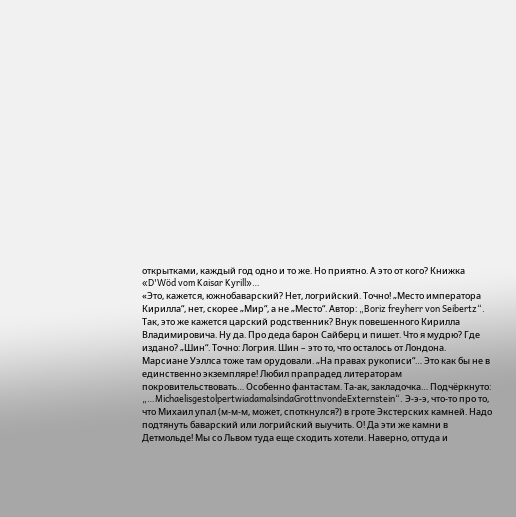открытками, каждый год одно и то же. Но приятно. А это от кого? Книжка «D'Wöd vom Kaisar Kyrill»…
«Это, кажется, южнобаварский? Нет, логрийский. Точно! „Место императора Кирилла“, нет, скорее „Мир“, а не „Место“. Автор: „Boriz freyherr von Seibertz“. Так, это же кажется царский родственник? Внук повешенного Кирилла Владимировича. Ну да. Про деда барон Сайберц и пишет. Что я мудрю? Где издано? „Шин“. Точно: Логрия. Шин – это то, что осталось от Лондона. Марсиане Уэллса тоже там орудовали. „На правах рукописи“… Это как бы не в единственно экземпляре! Любил прапрадед литераторам покровительствовать… Особенно фантастам. Та-ак, закладочка… Подчёркнуто: „…MichaelisgestolpertwiadamalsindaGrottnvondeExternstein“. Э-э-э, что-то про то, что Михаил упал (м-м-м, может, споткнулся?) в гроте Экстерских камней. Надо подтянуть баварский или логрийский выучить. О! Да эти же камни в Детмольде! Мы со Львом туда еще сходить хотели. Наверно, оттуда и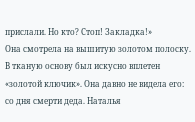прислали. Но кто? Стоп! Закладка!»
Она смотрела на вышитую золотом полоску. В тканую основу был искусно вплетен «золотой ключик». Она давно не видела его: со дня смерти деда. Наталья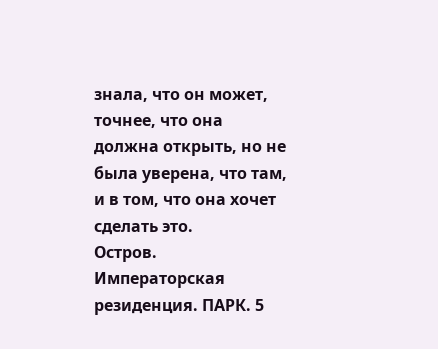знала, что он может, точнее, что она должна открыть, но не была уверена, что там, и в том, что она хочет сделать это.
Остров. Императорская резиденция. ПАРК. 5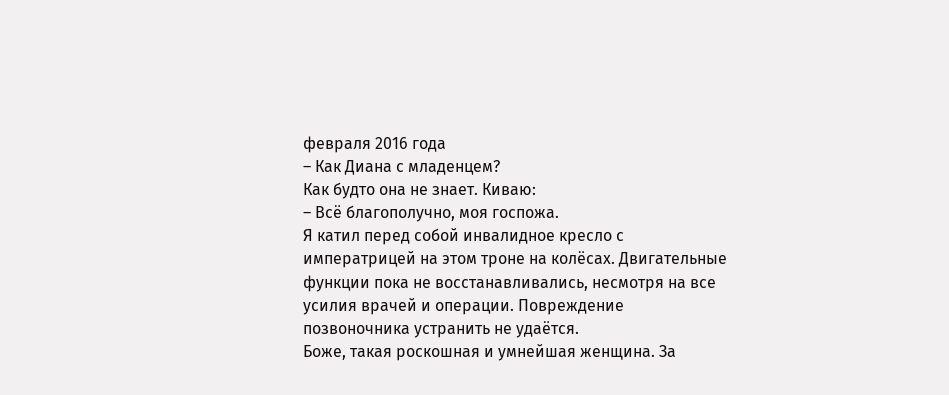февраля 2016 года
– Как Диана с младенцем?
Как будто она не знает. Киваю:
– Всё благополучно, моя госпожа.
Я катил перед собой инвалидное кресло с императрицей на этом троне на колёсах. Двигательные функции пока не восстанавливались, несмотря на все усилия врачей и операции. Повреждение позвоночника устранить не удаётся.
Боже, такая роскошная и умнейшая женщина. За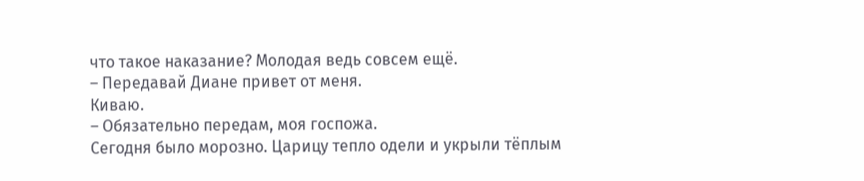что такое наказание? Молодая ведь совсем ещё.
– Передавай Диане привет от меня.
Киваю.
– Обязательно передам, моя госпожа.
Сегодня было морозно. Царицу тепло одели и укрыли тёплым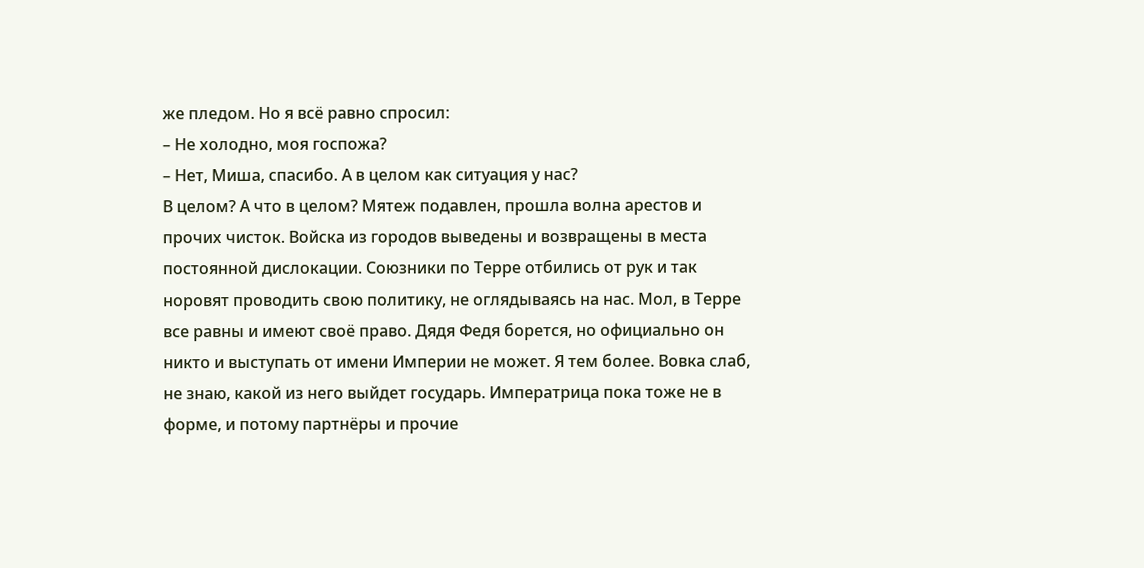же пледом. Но я всё равно спросил:
– Не холодно, моя госпожа?
– Нет, Миша, спасибо. А в целом как ситуация у нас?
В целом? А что в целом? Мятеж подавлен, прошла волна арестов и прочих чисток. Войска из городов выведены и возвращены в места постоянной дислокации. Союзники по Терре отбились от рук и так норовят проводить свою политику, не оглядываясь на нас. Мол, в Терре все равны и имеют своё право. Дядя Федя борется, но официально он никто и выступать от имени Империи не может. Я тем более. Вовка слаб, не знаю, какой из него выйдет государь. Императрица пока тоже не в форме, и потому партнёры и прочие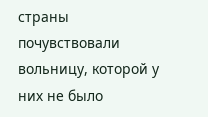страны почувствовали вольницу, которой у них не было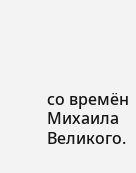со времён Михаила Великого.